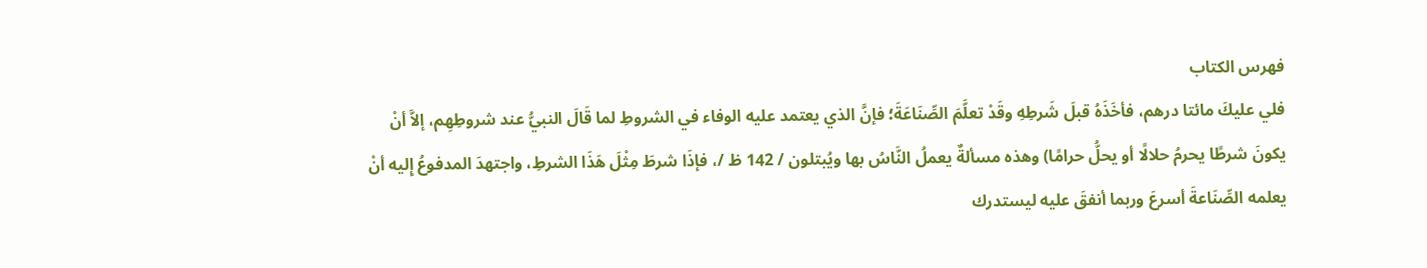فهرس الكتاب
فلي عليكَ مائتا درهم، فأخَذَهُ قبلَ شَرطِهِ وقَدْ تعلَّمَ الصِّنَاعَةَ؛ فإنَّ الذي يعتمد عليه الوفاء في الشروطِ لما قَالَ النبيُّ عند شروطِهِم، إلاَّ أنْ يكونَ شرطًا يحرمُ حلالًا أو يحلُّ حرامًا) وهذه مسألةٌ يعملُ النَّاسُ بها ويُبتلون / 142 ظ /، فإذَا شرطَ مِثْلَ هَذَا الشرطِ، واجتهدَ المدفوعُ إِليه أنْ يعلمه الصِّنَاعةَ أسرعَ وربما أنفقَ عليه ليستدرك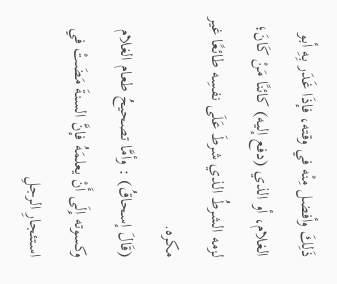ذَلِكَ وأفضل مِنْه في وقته، فإذَا غَدَر بِهِ أبو الغلام، أو الذي (دفع إليه) كائنًا مَنْ كَانَ؛ لزمه الشرطُ الذي شرطَ عَلَى نفسِه طائعًا غير مكره.
(قَالَ إسحاقُ) : وأمَّا تصحيحُ طعام الغلام وكسوته إِلَى أَنْ يعلمَهُ فإنَّ السنةَ مَضَتْ في استئجارِ الرجلِ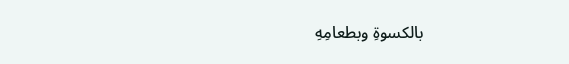بالكسوةِ وبطعامِهِ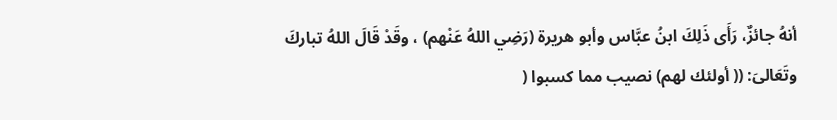أنهُ جائزٌ، رَأَى ذَلِكَ ابنُ عبَّاس وأبو هريرة (رَضِي اللهُ عَنْهم) ، وقَدْ قَالَ اللهُ تباركَ وتَعَالىَ: (( أولئك لهم) نصيب مما كسبوا (